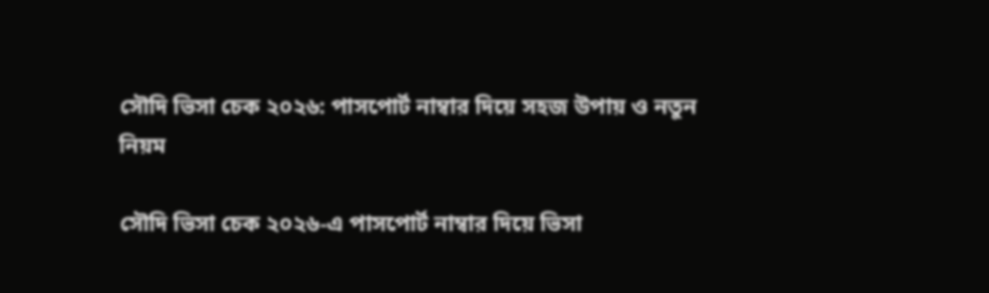সৌদি ভিসা চেক ২০২৬: পাসপোর্ট নাম্বার দিয়ে সহজ উপায় ও নতুন নিয়ম

সৌদি ভিসা চেক ২০২৬-এ পাসপোর্ট নাম্বার দিয়ে ভিসা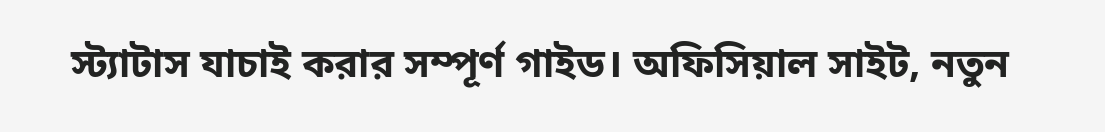স্ট্যাটাস যাচাই করার সম্পূর্ণ গাইড। অফিসিয়াল সাইট, নতুন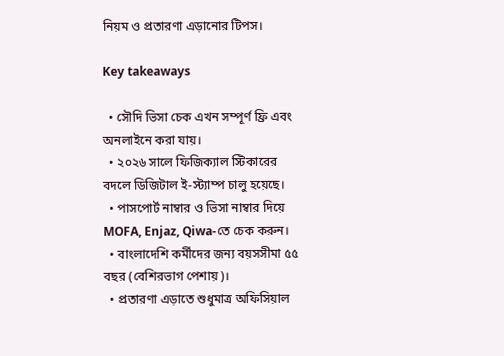নিয়ম ও প্রতারণা এড়ানোর টিপস।

Key takeaways

  • সৌদি ভিসা চেক এখন সম্পূর্ণ ফ্রি এবং অনলাইনে করা যায়।
  • ২০২৬ সালে ফিজিক্যাল স্টিকারের বদলে ডিজিটাল ই-স্ট্যাম্প চালু হয়েছে।
  • পাসপোর্ট নাম্বার ও ভিসা নাম্বার দিয়ে MOFA, Enjaz, Qiwa-তে চেক করুন।
  • বাংলাদেশি কর্মীদের জন্য বয়সসীমা ৫৫ বছর (বেশিরভাগ পেশায়)।
  • প্রতারণা এড়াতে শুধুমাত্র অফিসিয়াল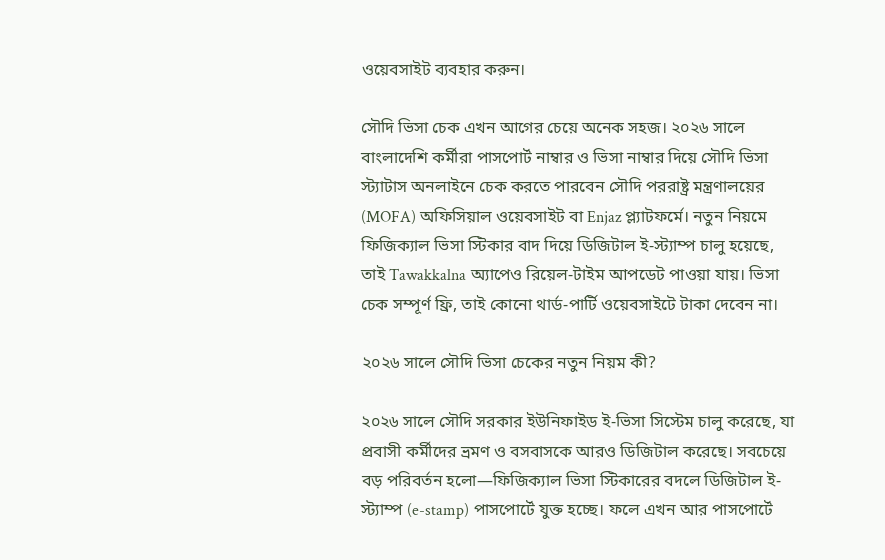ওয়েবসাইট ব্যবহার করুন।

সৌদি ভিসা চেক এখন আগের চেয়ে অনেক সহজ। ২০২৬ সালে বাংলাদেশি কর্মীরা পাসপোর্ট নাম্বার ও ভিসা নাম্বার দিয়ে সৌদি ভিসা স্ট্যাটাস অনলাইনে চেক করতে পারবেন সৌদি পররাষ্ট্র মন্ত্রণালয়ের (MOFA) অফিসিয়াল ওয়েবসাইট বা Enjaz প্ল্যাটফর্মে। নতুন নিয়মে ফিজিক্যাল ভিসা স্টিকার বাদ দিয়ে ডিজিটাল ই-স্ট্যাম্প চালু হয়েছে, তাই Tawakkalna অ্যাপেও রিয়েল-টাইম আপডেট পাওয়া যায়। ভিসা চেক সম্পূর্ণ ফ্রি, তাই কোনো থার্ড-পার্টি ওয়েবসাইটে টাকা দেবেন না।

২০২৬ সালে সৌদি ভিসা চেকের নতুন নিয়ম কী?

২০২৬ সালে সৌদি সরকার ইউনিফাইড ই-ভিসা সিস্টেম চালু করেছে, যা প্রবাসী কর্মীদের ভ্রমণ ও বসবাসকে আরও ডিজিটাল করেছে। সবচেয়ে বড় পরিবর্তন হলো—ফিজিক্যাল ভিসা স্টিকারের বদলে ডিজিটাল ই-স্ট্যাম্প (e-stamp) পাসপোর্টে যুক্ত হচ্ছে। ফলে এখন আর পাসপোর্টে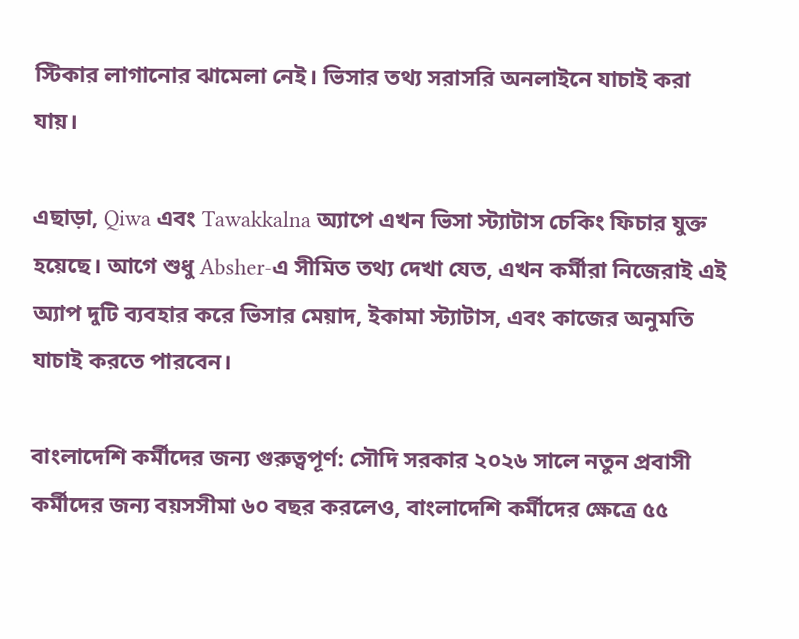স্টিকার লাগানোর ঝামেলা নেই। ভিসার তথ্য সরাসরি অনলাইনে যাচাই করা যায়।

এছাড়া, Qiwa এবং Tawakkalna অ্যাপে এখন ভিসা স্ট্যাটাস চেকিং ফিচার যুক্ত হয়েছে। আগে শুধু Absher-এ সীমিত তথ্য দেখা যেত, এখন কর্মীরা নিজেরাই এই অ্যাপ দুটি ব্যবহার করে ভিসার মেয়াদ, ইকামা স্ট্যাটাস, এবং কাজের অনুমতি যাচাই করতে পারবেন।

বাংলাদেশি কর্মীদের জন্য গুরুত্বপূর্ণ: সৌদি সরকার ২০২৬ সালে নতুন প্রবাসী কর্মীদের জন্য বয়সসীমা ৬০ বছর করলেও, বাংলাদেশি কর্মীদের ক্ষেত্রে ৫৫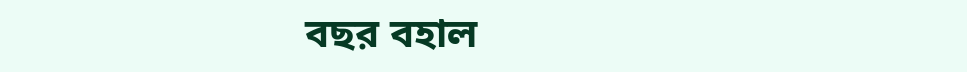বছর বহাল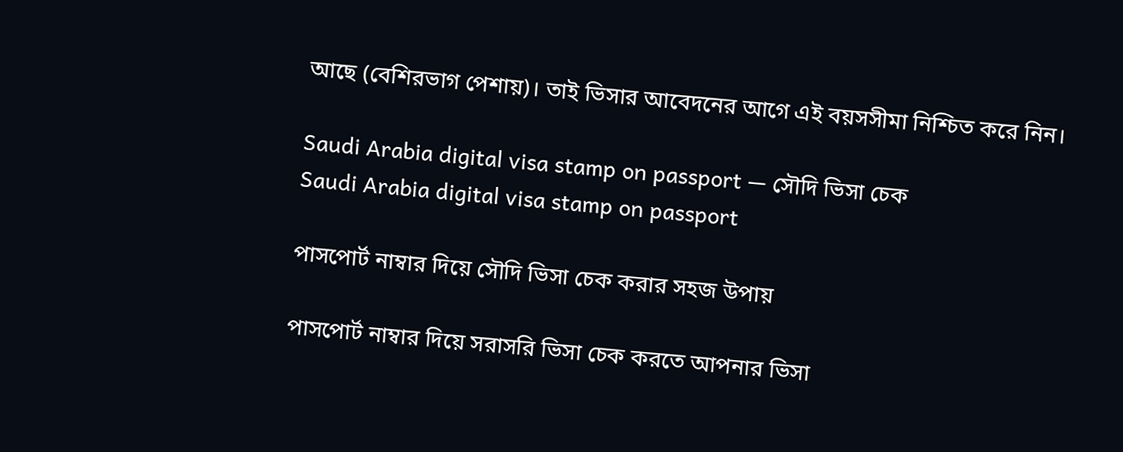আছে (বেশিরভাগ পেশায়)। তাই ভিসার আবেদনের আগে এই বয়সসীমা নিশ্চিত করে নিন।

Saudi Arabia digital visa stamp on passport — সৌদি ভিসা চেক
Saudi Arabia digital visa stamp on passport

পাসপোর্ট নাম্বার দিয়ে সৌদি ভিসা চেক করার সহজ উপায়

পাসপোর্ট নাম্বার দিয়ে সরাসরি ভিসা চেক করতে আপনার ভিসা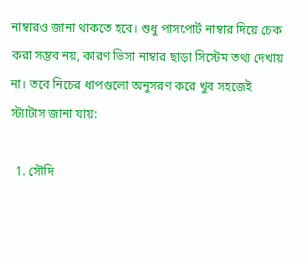নাম্বারও জানা থাকতে হবে। শুধু পাসপোর্ট নাম্বার দিয়ে চেক করা সম্ভব নয়, কারণ ভিসা নাম্বার ছাড়া সিস্টেম তথ্য দেখায় না। তবে নিচের ধাপগুলো অনুসরণ করে খুব সহজেই স্ট্যাটাস জানা যায়:

  1. সৌদি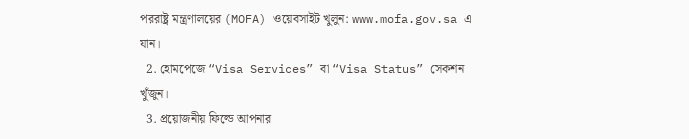পররাষ্ট্র মন্ত্রণালয়ের (MOFA) ওয়েবসাইট খুলুন: www.mofa.gov.sa এ যান।
  2. হোমপেজে “Visa Services” বা “Visa Status” সেকশন খুঁজুন।
  3. প্রয়োজনীয় ফিল্ডে আপনার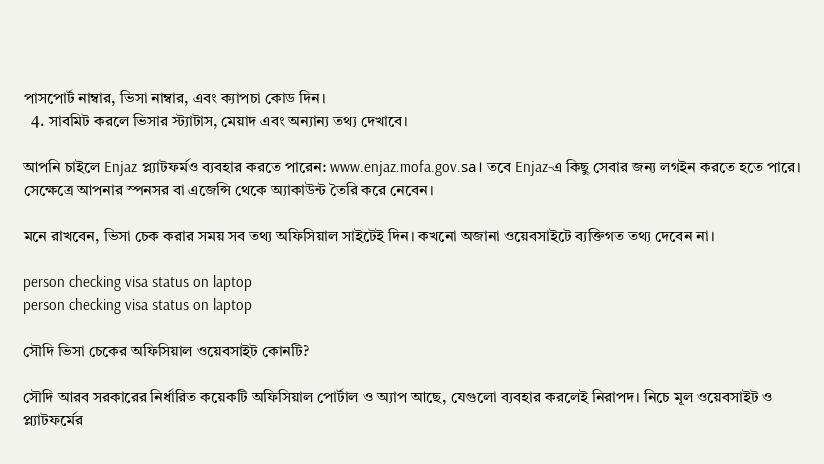পাসপোর্ট নাম্বার, ভিসা নাম্বার, এবং ক্যাপচা কোড দিন।
  4. সাবমিট করলে ভিসার স্ট্যাটাস, মেয়াদ এবং অন্যান্য তথ্য দেখাবে।

আপনি চাইলে Enjaz প্ল্যাটফর্মও ব্যবহার করতে পারেন: www.enjaz.mofa.gov.sa। তবে Enjaz-এ কিছু সেবার জন্য লগইন করতে হতে পারে। সেক্ষেত্রে আপনার স্পনসর বা এজেন্সি থেকে অ্যাকাউন্ট তৈরি করে নেবেন।

মনে রাখবেন, ভিসা চেক করার সময় সব তথ্য অফিসিয়াল সাইটেই দিন। কখনো অজানা ওয়েবসাইটে ব্যক্তিগত তথ্য দেবেন না।

person checking visa status on laptop
person checking visa status on laptop

সৌদি ভিসা চেকের অফিসিয়াল ওয়েবসাইট কোনটি?

সৌদি আরব সরকারের নির্ধারিত কয়েকটি অফিসিয়াল পোর্টাল ও অ্যাপ আছে, যেগুলো ব্যবহার করলেই নিরাপদ। নিচে মূল ওয়েবসাইট ও প্ল্যাটফর্মের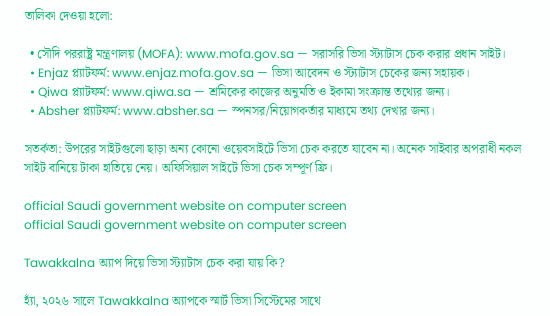তালিকা দেওয়া হলো:

  • সৌদি পররাষ্ট্র মন্ত্রণালয় (MOFA): www.mofa.gov.sa — সরাসরি ভিসা স্ট্যাটাস চেক করার প্রধান সাইট।
  • Enjaz প্ল্যাটফর্ম: www.enjaz.mofa.gov.sa — ভিসা আবেদন ও স্ট্যাটাস চেকের জন্য সহায়ক।
  • Qiwa প্ল্যাটফর্ম: www.qiwa.sa — শ্রমিকের কাজের অনুমতি ও ইকামা সংক্রান্ত তথ্যের জন্য।
  • Absher প্ল্যাটফর্ম: www.absher.sa — স্পনসর/নিয়োগকর্তার মাধ্যমে তথ্য দেখার জন্য।

সতর্কতা: উপরের সাইটগুলো ছাড়া অন্য কোনো ওয়েবসাইটে ভিসা চেক করতে যাবেন না। অনেক সাইবার অপরাধী নকল সাইট বানিয়ে টাকা হাতিয়ে নেয়। অফিসিয়াল সাইটে ভিসা চেক সম্পূর্ণ ফ্রি।

official Saudi government website on computer screen
official Saudi government website on computer screen

Tawakkalna অ্যাপ দিয়ে ভিসা স্ট্যাটাস চেক করা যায় কি?

হ্যাঁ, ২০২৬ সালে Tawakkalna অ্যাপকে স্মার্ট ভিসা সিস্টেমের সাথে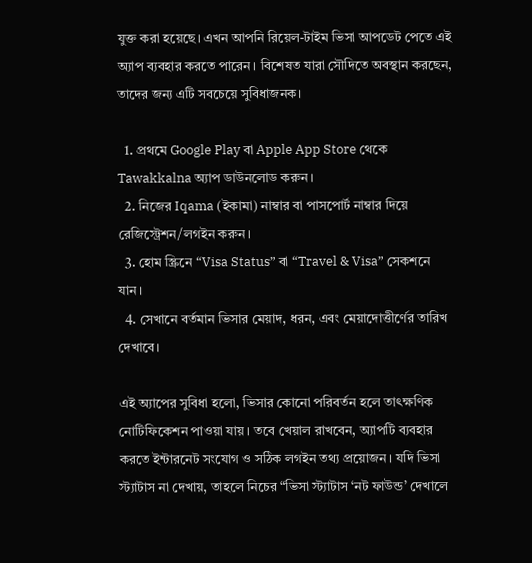যুক্ত করা হয়েছে। এখন আপনি রিয়েল-টাইম ভিসা আপডেট পেতে এই অ্যাপ ব্যবহার করতে পারেন। বিশেষত যারা সৌদিতে অবস্থান করছেন, তাদের জন্য এটি সবচেয়ে সুবিধাজনক।

  1. প্রথমে Google Play বা Apple App Store থেকে Tawakkalna অ্যাপ ডাউনলোড করুন।
  2. নিজের Iqama (ইকামা) নাম্বার বা পাসপোর্ট নাম্বার দিয়ে রেজিস্ট্রেশন/লগইন করুন।
  3. হোম স্ক্রিনে “Visa Status” বা “Travel & Visa” সেকশনে যান।
  4. সেখানে বর্তমান ভিসার মেয়াদ, ধরন, এবং মেয়াদোত্তীর্ণের তারিখ দেখাবে।

এই অ্যাপের সুবিধা হলো, ভিসার কোনো পরিবর্তন হলে তাৎক্ষণিক নোটিফিকেশন পাওয়া যায়। তবে খেয়াল রাখবেন, অ্যাপটি ব্যবহার করতে ইন্টারনেট সংযোগ ও সঠিক লগইন তথ্য প্রয়োজন। যদি ভিসা স্ট্যাটাস না দেখায়, তাহলে নিচের “ভিসা স্ট্যাটাস ‘নট ফাউন্ড’ দেখালে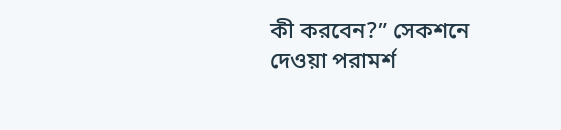কী করবেন?” সেকশনে দেওয়া পরামর্শ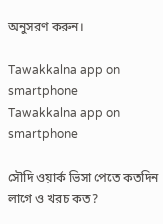অনুসরণ করুন।

Tawakkalna app on smartphone
Tawakkalna app on smartphone

সৌদি ওয়ার্ক ভিসা পেতে কতদিন লাগে ও খরচ কত?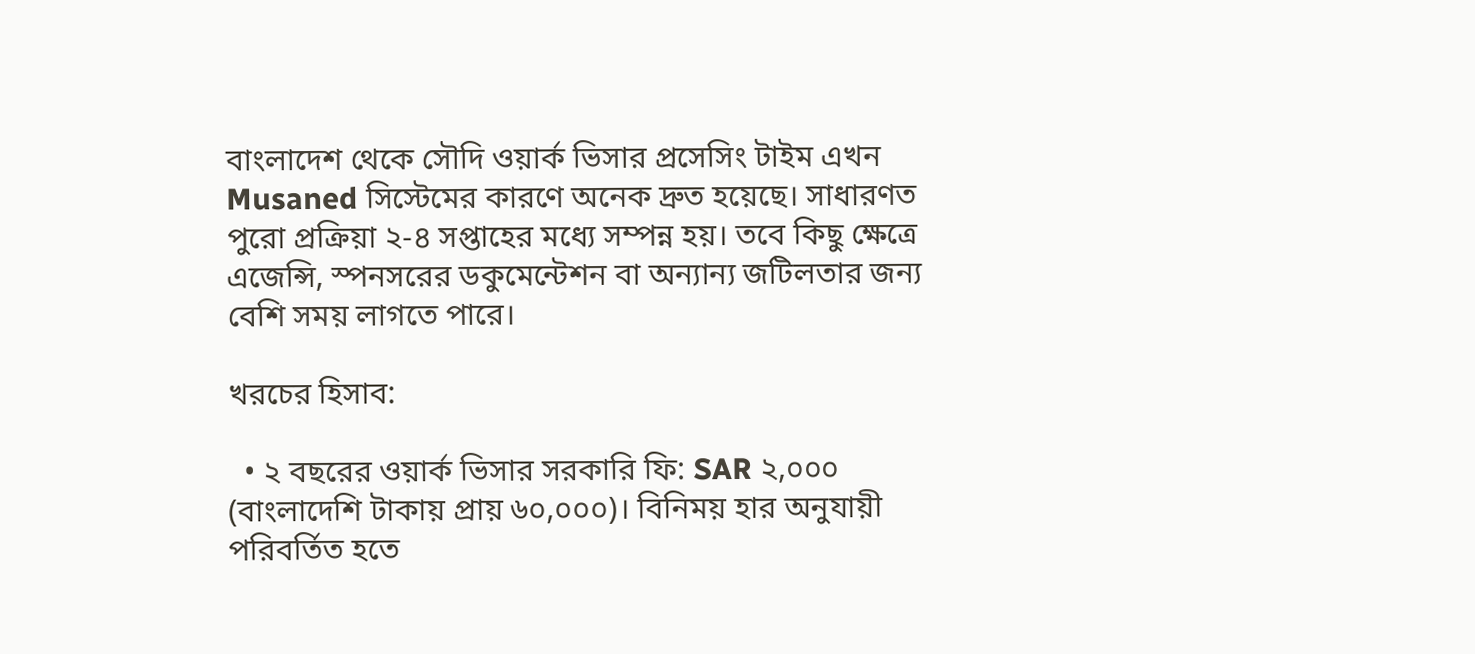বাংলাদেশ থেকে সৌদি ওয়ার্ক ভিসার প্রসেসিং টাইম এখন Musaned সিস্টেমের কারণে অনেক দ্রুত হয়েছে। সাধারণত পুরো প্রক্রিয়া ২-৪ সপ্তাহের মধ্যে সম্পন্ন হয়। তবে কিছু ক্ষেত্রে এজেন্সি, স্পনসরের ডকুমেন্টেশন বা অন্যান্য জটিলতার জন্য বেশি সময় লাগতে পারে।

খরচের হিসাব:

  • ২ বছরের ওয়ার্ক ভিসার সরকারি ফি: SAR ২,০০০ (বাংলাদেশি টাকায় প্রায় ৬০,০০০)। বিনিময় হার অনুযায়ী পরিবর্তিত হতে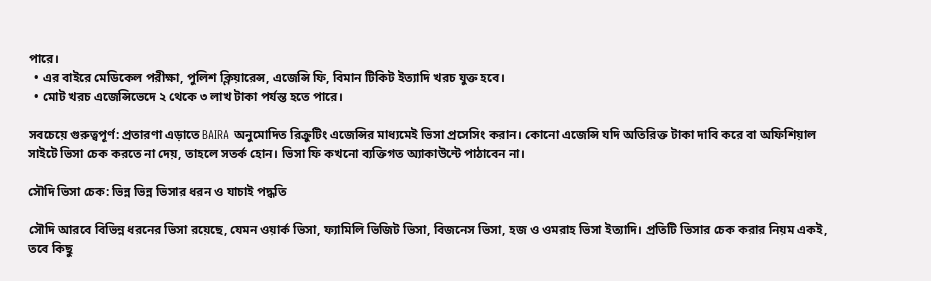পারে।
  • এর বাইরে মেডিকেল পরীক্ষা, পুলিশ ক্লিয়ারেন্স, এজেন্সি ফি, বিমান টিকিট ইত্যাদি খরচ যুক্ত হবে।
  • মোট খরচ এজেন্সিভেদে ২ থেকে ৩ লাখ টাকা পর্যন্ত হতে পারে।

সবচেয়ে গুরুত্বপূর্ণ: প্রতারণা এড়াতে BAIRA অনুমোদিত রিক্রুটিং এজেন্সির মাধ্যমেই ভিসা প্রসেসিং করান। কোনো এজেন্সি যদি অতিরিক্ত টাকা দাবি করে বা অফিশিয়াল সাইটে ভিসা চেক করতে না দেয়, তাহলে সতর্ক হোন। ভিসা ফি কখনো ব্যক্তিগত অ্যাকাউন্টে পাঠাবেন না।

সৌদি ভিসা চেক: ভিন্ন ভিন্ন ভিসার ধরন ও যাচাই পদ্ধতি

সৌদি আরবে বিভিন্ন ধরনের ভিসা রয়েছে, যেমন ওয়ার্ক ভিসা, ফ্যামিলি ভিজিট ভিসা, বিজনেস ভিসা, হজ ও ওমরাহ ভিসা ইত্যাদি। প্রতিটি ভিসার চেক করার নিয়ম একই, তবে কিছু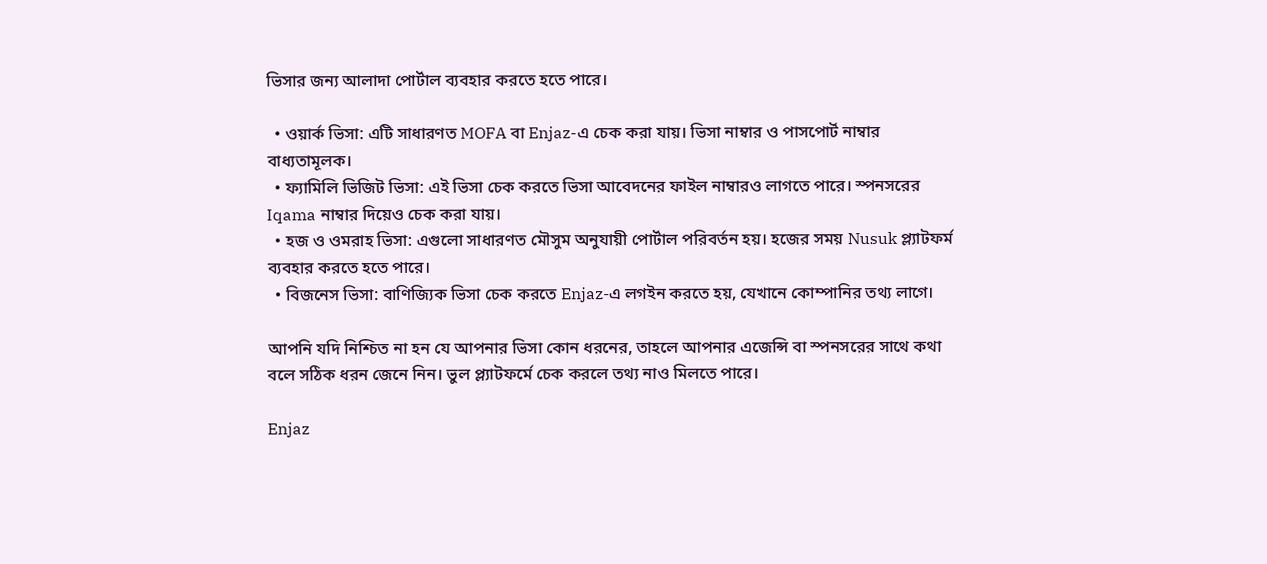ভিসার জন্য আলাদা পোর্টাল ব্যবহার করতে হতে পারে।

  • ওয়ার্ক ভিসা: এটি সাধারণত MOFA বা Enjaz-এ চেক করা যায়। ভিসা নাম্বার ও পাসপোর্ট নাম্বার বাধ্যতামূলক।
  • ফ্যামিলি ভিজিট ভিসা: এই ভিসা চেক করতে ভিসা আবেদনের ফাইল নাম্বারও লাগতে পারে। স্পনসরের Iqama নাম্বার দিয়েও চেক করা যায়।
  • হজ ও ওমরাহ ভিসা: এগুলো সাধারণত মৌসুম অনুযায়ী পোর্টাল পরিবর্তন হয়। হজের সময় Nusuk প্ল্যাটফর্ম ব্যবহার করতে হতে পারে।
  • বিজনেস ভিসা: বাণিজ্যিক ভিসা চেক করতে Enjaz-এ লগইন করতে হয়, যেখানে কোম্পানির তথ্য লাগে।

আপনি যদি নিশ্চিত না হন যে আপনার ভিসা কোন ধরনের, তাহলে আপনার এজেন্সি বা স্পনসরের সাথে কথা বলে সঠিক ধরন জেনে নিন। ভুল প্ল্যাটফর্মে চেক করলে তথ্য নাও মিলতে পারে।

Enjaz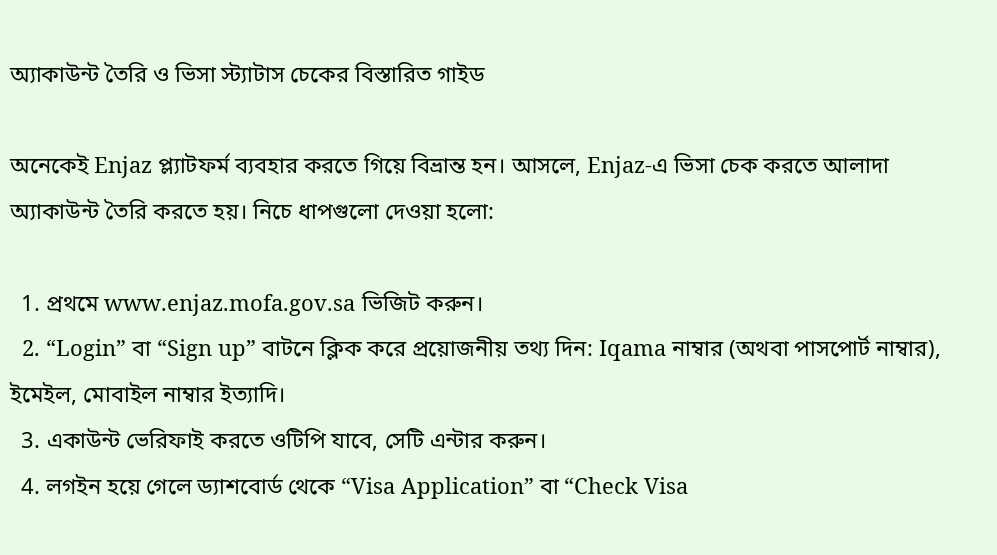অ্যাকাউন্ট তৈরি ও ভিসা স্ট্যাটাস চেকের বিস্তারিত গাইড

অনেকেই Enjaz প্ল্যাটফর্ম ব্যবহার করতে গিয়ে বিভ্রান্ত হন। আসলে, Enjaz-এ ভিসা চেক করতে আলাদা অ্যাকাউন্ট তৈরি করতে হয়। নিচে ধাপগুলো দেওয়া হলো:

  1. প্রথমে www.enjaz.mofa.gov.sa ভিজিট করুন।
  2. “Login” বা “Sign up” বাটনে ক্লিক করে প্রয়োজনীয় তথ্য দিন: Iqama নাম্বার (অথবা পাসপোর্ট নাম্বার), ইমেইল, মোবাইল নাম্বার ইত্যাদি।
  3. একাউন্ট ভেরিফাই করতে ওটিপি যাবে, সেটি এন্টার করুন।
  4. লগইন হয়ে গেলে ড্যাশবোর্ড থেকে “Visa Application” বা “Check Visa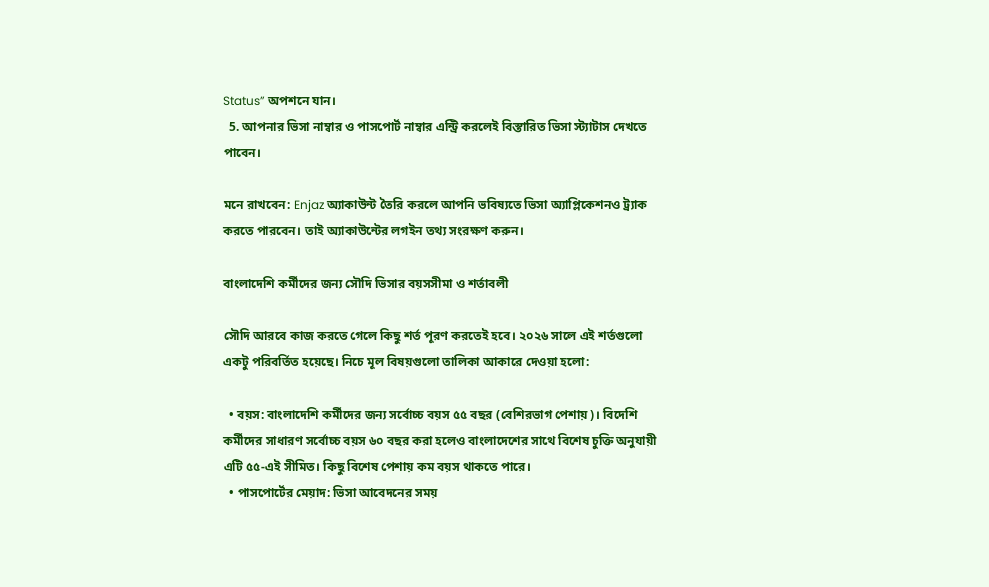Status” অপশনে যান।
  5. আপনার ভিসা নাম্বার ও পাসপোর্ট নাম্বার এন্ট্রি করলেই বিস্তারিত ভিসা স্ট্যাটাস দেখতে পাবেন।

মনে রাখবেন: Enjaz অ্যাকাউন্ট তৈরি করলে আপনি ভবিষ্যতে ভিসা অ্যাপ্লিকেশনও ট্র্যাক করতে পারবেন। তাই অ্যাকাউন্টের লগইন তথ্য সংরক্ষণ করুন।

বাংলাদেশি কর্মীদের জন্য সৌদি ভিসার বয়সসীমা ও শর্তাবলী

সৌদি আরবে কাজ করতে গেলে কিছু শর্ত পূরণ করতেই হবে। ২০২৬ সালে এই শর্তগুলো একটু পরিবর্তিত হয়েছে। নিচে মূল বিষয়গুলো তালিকা আকারে দেওয়া হলো:

  • বয়স: বাংলাদেশি কর্মীদের জন্য সর্বোচ্চ বয়স ৫৫ বছর (বেশিরভাগ পেশায়)। বিদেশি কর্মীদের সাধারণ সর্বোচ্চ বয়স ৬০ বছর করা হলেও বাংলাদেশের সাথে বিশেষ চুক্তি অনুযায়ী এটি ৫৫-এই সীমিত। কিছু বিশেষ পেশায় কম বয়স থাকতে পারে।
  • পাসপোর্টের মেয়াদ: ভিসা আবেদনের সময়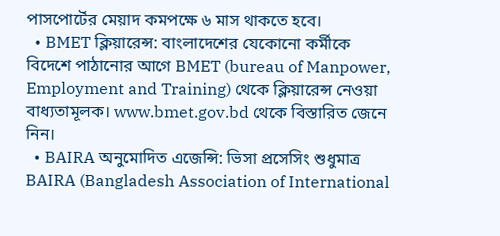পাসপোর্টের মেয়াদ কমপক্ষে ৬ মাস থাকতে হবে।
  • BMET ক্লিয়ারেন্স: বাংলাদেশের যেকোনো কর্মীকে বিদেশে পাঠানোর আগে BMET (bureau of Manpower, Employment and Training) থেকে ক্লিয়ারেন্স নেওয়া বাধ্যতামূলক। www.bmet.gov.bd থেকে বিস্তারিত জেনে নিন।
  • BAIRA অনুমোদিত এজেন্সি: ভিসা প্রসেসিং শুধুমাত্র BAIRA (Bangladesh Association of International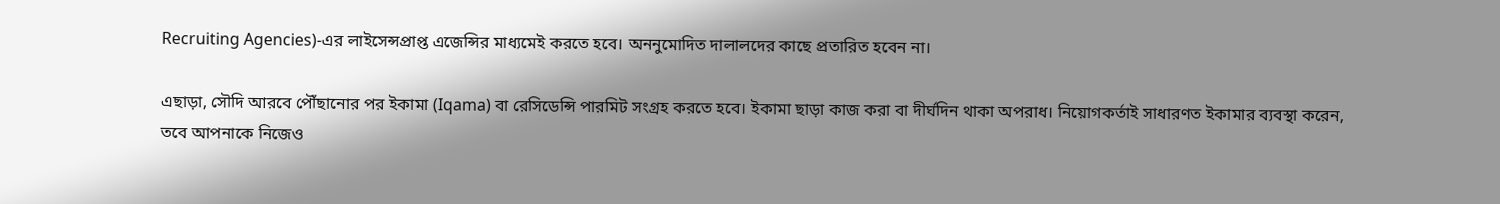Recruiting Agencies)-এর লাইসেন্সপ্রাপ্ত এজেন্সির মাধ্যমেই করতে হবে। অননুমোদিত দালালদের কাছে প্রতারিত হবেন না।

এছাড়া, সৌদি আরবে পৌঁছানোর পর ইকামা (Iqama) বা রেসিডেন্সি পারমিট সংগ্রহ করতে হবে। ইকামা ছাড়া কাজ করা বা দীর্ঘদিন থাকা অপরাধ। নিয়োগকর্তাই সাধারণত ইকামার ব্যবস্থা করেন, তবে আপনাকে নিজেও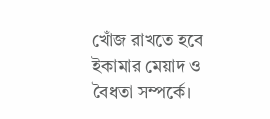খোঁজ রাখতে হবে ইকামার মেয়াদ ও বৈধতা সম্পর্কে।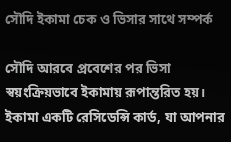সৌদি ইকামা চেক ও ভিসার সাথে সম্পর্ক

সৌদি আরবে প্রবেশের পর ভিসা স্বয়ংক্রিয়ভাবে ইকামায় রূপান্তরিত হয়। ইকামা একটি রেসিডেন্সি কার্ড, যা আপনার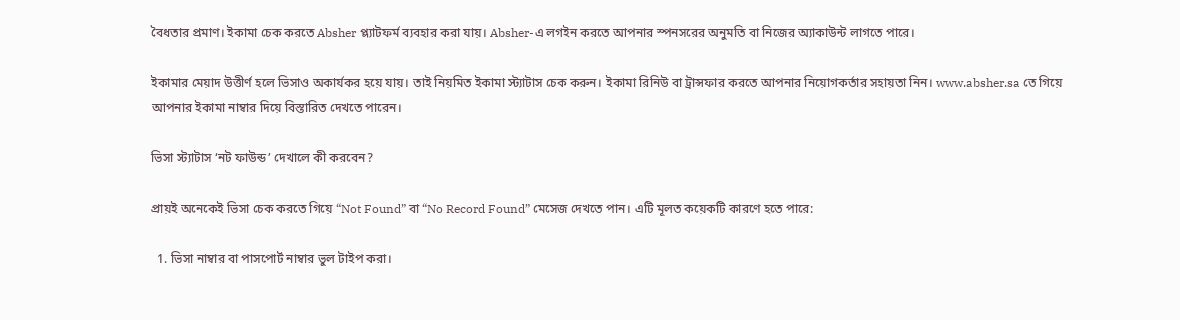বৈধতার প্রমাণ। ইকামা চেক করতে Absher প্ল্যাটফর্ম ব্যবহার করা যায়। Absher-এ লগইন করতে আপনার স্পনসরের অনুমতি বা নিজের অ্যাকাউন্ট লাগতে পারে।

ইকামার মেয়াদ উত্তীর্ণ হলে ভিসাও অকার্যকর হয়ে যায়। তাই নিয়মিত ইকামা স্ট্যাটাস চেক করুন। ইকামা রিনিউ বা ট্রান্সফার করতে আপনার নিয়োগকর্তার সহায়তা নিন। www.absher.sa তে গিয়ে আপনার ইকামা নাম্বার দিয়ে বিস্তারিত দেখতে পারেন।

ভিসা স্ট্যাটাস ‘নট ফাউন্ড’ দেখালে কী করবেন?

প্রায়ই অনেকেই ভিসা চেক করতে গিয়ে “Not Found” বা “No Record Found” মেসেজ দেখতে পান। এটি মূলত কয়েকটি কারণে হতে পারে:

  1. ভিসা নাম্বার বা পাসপোর্ট নাম্বার ভুল টাইপ করা।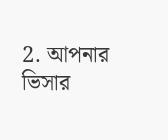2. আপনার ভিসার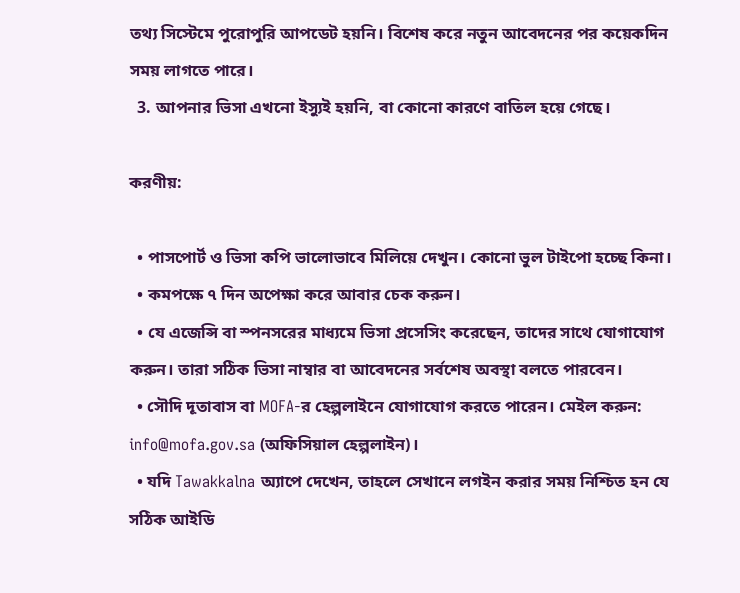তথ্য সিস্টেমে পুরোপুরি আপডেট হয়নি। বিশেষ করে নতুন আবেদনের পর কয়েকদিন সময় লাগতে পারে।
  3. আপনার ভিসা এখনো ইস্যুই হয়নি, বা কোনো কারণে বাতিল হয়ে গেছে।

করণীয়:

  • পাসপোর্ট ও ভিসা কপি ভালোভাবে মিলিয়ে দেখুন। কোনো ভুল টাইপো হচ্ছে কিনা।
  • কমপক্ষে ৭ দিন অপেক্ষা করে আবার চেক করুন।
  • যে এজেন্সি বা স্পনসরের মাধ্যমে ভিসা প্রসেসিং করেছেন, তাদের সাথে যোগাযোগ করুন। তারা সঠিক ভিসা নাম্বার বা আবেদনের সর্বশেষ অবস্থা বলতে পারবেন।
  • সৌদি দূতাবাস বা MOFA-র হেল্পলাইনে যোগাযোগ করতে পারেন। মেইল করুন: info@mofa.gov.sa (অফিসিয়াল হেল্পলাইন)।
  • যদি Tawakkalna অ্যাপে দেখেন, তাহলে সেখানে লগইন করার সময় নিশ্চিত হন যে সঠিক আইডি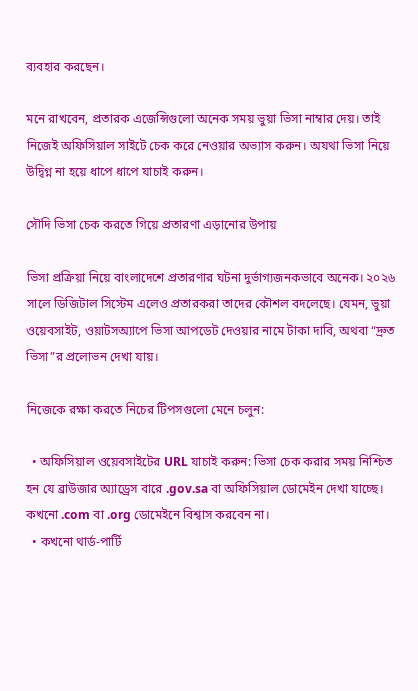ব্যবহার করছেন।

মনে রাখবেন, প্রতারক এজেন্সিগুলো অনেক সময় ভুয়া ভিসা নাম্বার দেয়। তাই নিজেই অফিসিয়াল সাইটে চেক করে নেওয়ার অভ্যাস করুন। অযথা ভিসা নিয়ে উদ্বিগ্ন না হয়ে ধাপে ধাপে যাচাই করুন।

সৌদি ভিসা চেক করতে গিয়ে প্রতারণা এড়ানোর উপায়

ভিসা প্রক্রিয়া নিয়ে বাংলাদেশে প্রতারণার ঘটনা দুর্ভাগ্যজনকভাবে অনেক। ২০২৬ সালে ডিজিটাল সিস্টেম এলেও প্রতারকরা তাদের কৌশল বদলেছে। যেমন, ভুয়া ওয়েবসাইট, ওয়াটসঅ্যাপে ভিসা আপডেট দেওয়ার নামে টাকা দাবি, অথবা “দ্রুত ভিসা”র প্রলোভন দেখা যায়।

নিজেকে রক্ষা করতে নিচের টিপসগুলো মেনে চলুন:

  • অফিসিয়াল ওয়েবসাইটের URL যাচাই করুন: ভিসা চেক করার সময় নিশ্চিত হন যে ব্রাউজার অ্যাড্রেস বারে .gov.sa বা অফিসিয়াল ডোমেইন দেখা যাচ্ছে। কখনো .com বা .org ডোমেইনে বিশ্বাস করবেন না।
  • কখনো থার্ড-পার্টি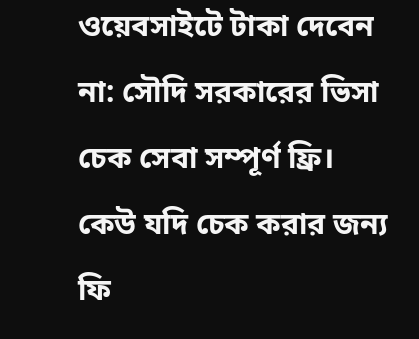ওয়েবসাইটে টাকা দেবেন না: সৌদি সরকারের ভিসা চেক সেবা সম্পূর্ণ ফ্রি। কেউ যদি চেক করার জন্য ফি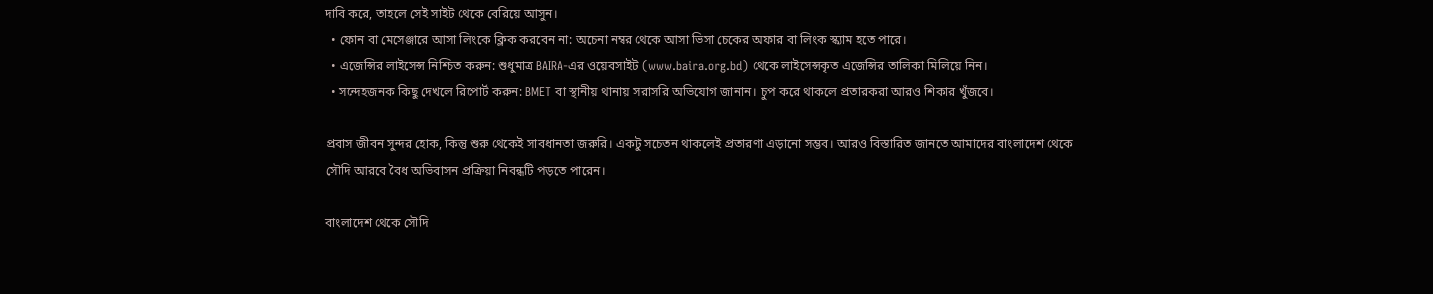দাবি করে, তাহলে সেই সাইট থেকে বেরিয়ে আসুন।
  • ফোন বা মেসেঞ্জারে আসা লিংকে ক্লিক করবেন না: অচেনা নম্বর থেকে আসা ভিসা চেকের অফার বা লিংক স্ক্যাম হতে পারে।
  • এজেন্সির লাইসেন্স নিশ্চিত করুন: শুধুমাত্র BAIRA-এর ওয়েবসাইট (www.baira.org.bd) থেকে লাইসেন্সকৃত এজেন্সির তালিকা মিলিয়ে নিন।
  • সন্দেহজনক কিছু দেখলে রিপোর্ট করুন: BMET বা স্থানীয় থানায় সরাসরি অভিযোগ জানান। চুপ করে থাকলে প্রতারকরা আরও শিকার খুঁজবে।

প্রবাস জীবন সুন্দর হোক, কিন্তু শুরু থেকেই সাবধানতা জরুরি। একটু সচেতন থাকলেই প্রতারণা এড়ানো সম্ভব। আরও বিস্তারিত জানতে আমাদের বাংলাদেশ থেকে সৌদি আরবে বৈধ অভিবাসন প্রক্রিয়া নিবন্ধটি পড়তে পারেন।

বাংলাদেশ থেকে সৌদি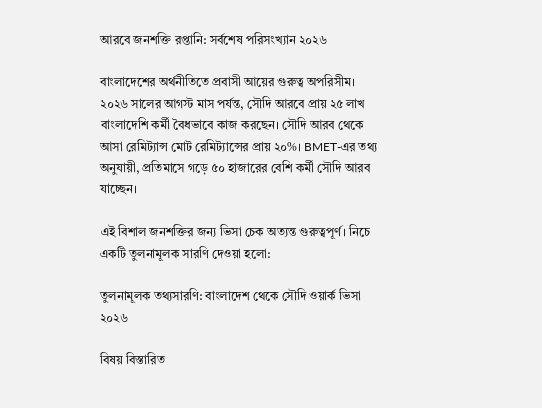আরবে জনশক্তি রপ্তানি: সর্বশেষ পরিসংখ্যান ২০২৬

বাংলাদেশের অর্থনীতিতে প্রবাসী আয়ের গুরুত্ব অপরিসীম। ২০২৬ সালের আগস্ট মাস পর্যন্ত, সৌদি আরবে প্রায় ২৫ লাখ বাংলাদেশি কর্মী বৈধভাবে কাজ করছেন। সৌদি আরব থেকে আসা রেমিট্যান্স মোট রেমিট্যান্সের প্রায় ২০%। BMET-এর তথ্য অনুযায়ী, প্রতিমাসে গড়ে ৫০ হাজারের বেশি কর্মী সৌদি আরব যাচ্ছেন।

এই বিশাল জনশক্তির জন্য ভিসা চেক অত্যন্ত গুরুত্বপূর্ণ। নিচে একটি তুলনামূলক সারণি দেওয়া হলো:

তুলনামূলক তথ্যসারণি: বাংলাদেশ থেকে সৌদি ওয়ার্ক ভিসা ২০২৬

বিষয় বিস্তারিত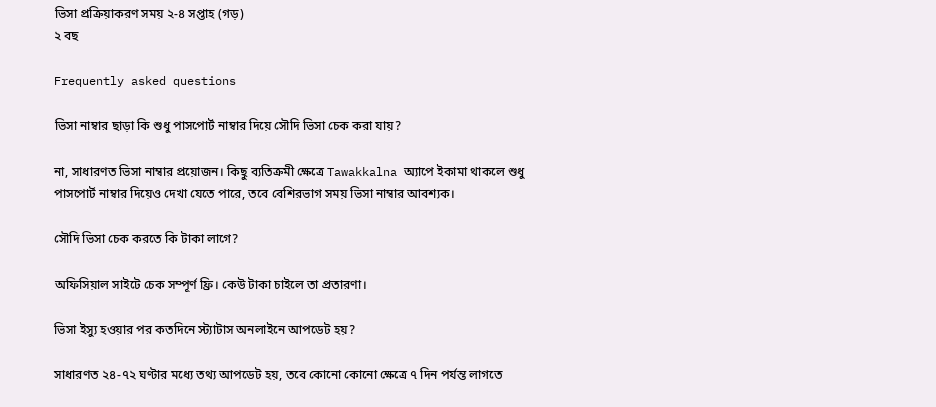ভিসা প্রক্রিয়াকরণ সময় ২-৪ সপ্তাহ (গড়)
২ বছ

Frequently asked questions

ভিসা নাম্বার ছাড়া কি শুধু পাসপোর্ট নাম্বার দিয়ে সৌদি ভিসা চেক করা যায়?

না, সাধারণত ভিসা নাম্বার প্রয়োজন। কিছু ব্যতিক্রমী ক্ষেত্রে Tawakkalna অ্যাপে ইকামা থাকলে শুধু পাসপোর্ট নাম্বার দিয়েও দেখা যেতে পারে, তবে বেশিরভাগ সময় ভিসা নাম্বার আবশ্যক।

সৌদি ভিসা চেক করতে কি টাকা লাগে?

অফিসিয়াল সাইটে চেক সম্পূর্ণ ফ্রি। কেউ টাকা চাইলে তা প্রতারণা।

ভিসা ইস্যু হওয়ার পর কতদিনে স্ট্যাটাস অনলাইনে আপডেট হয়?

সাধারণত ২৪-৭২ ঘণ্টার মধ্যে তথ্য আপডেট হয়, তবে কোনো কোনো ক্ষেত্রে ৭ দিন পর্যন্ত লাগতে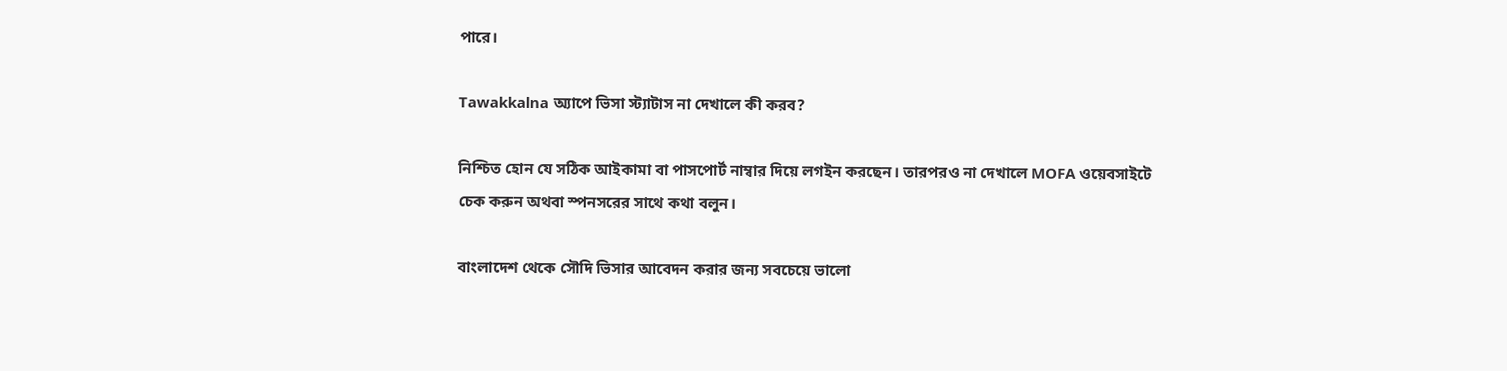পারে।

Tawakkalna অ্যাপে ভিসা স্ট্যাটাস না দেখালে কী করব?

নিশ্চিত হোন যে সঠিক আইকামা বা পাসপোর্ট নাম্বার দিয়ে লগইন করছেন। তারপরও না দেখালে MOFA ওয়েবসাইটে চেক করুন অথবা স্পনসরের সাথে কথা বলুন।

বাংলাদেশ থেকে সৌদি ভিসার আবেদন করার জন্য সবচেয়ে ভালো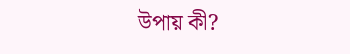উপায় কী?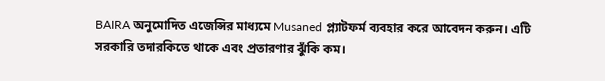BAIRA অনুমোদিত এজেন্সির মাধ্যমে Musaned প্ল্যাটফর্ম ব্যবহার করে আবেদন করুন। এটি সরকারি তদারকিতে থাকে এবং প্রতারণার ঝুঁকি কম।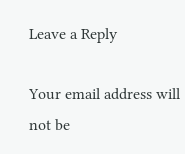Leave a Reply

Your email address will not be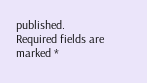published. Required fields are marked *